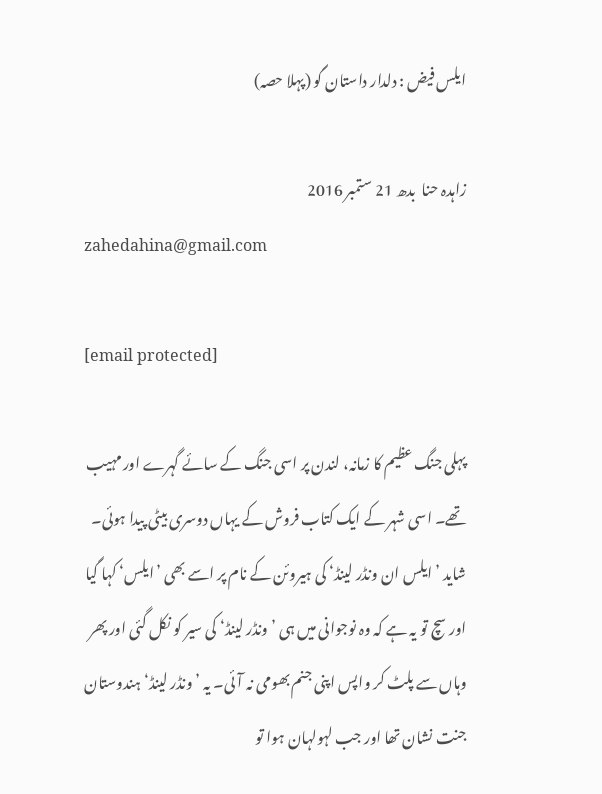ایلس فیض : دلدار داستان گو (پہلا حصہ)

زاہدہ حنا  بدھ 21 ستمبر 2016
zahedahina@gmail.com

[email protected]

پہلی جنگ عظیم کا زمانہ، لندن پر اسی جنگ کے سائے گہرے اور مہیب تھے۔ اسی شہر کے ایک کتاب فروش کے یہاں دوسری بیٹی پیدا ہوئی۔ شاید ’ایلس ان ونڈر لینڈ‘ کی ہیروئن کے نام پر اسے بھی ’ایلس‘ کہا گیا اور سچ تو یہ ہے کہ وہ نوجوانی میں ہی ’ونڈر لینڈ‘ کی سیر کو نکل گئی اور پھر وہاں سے پلٹ کر واپس اپنی جنم بھومی نہ آئی۔ یہ ’ونڈر لینڈ‘ ہندوستان جنت نشان تھا اور جب لہولہان ہوا تو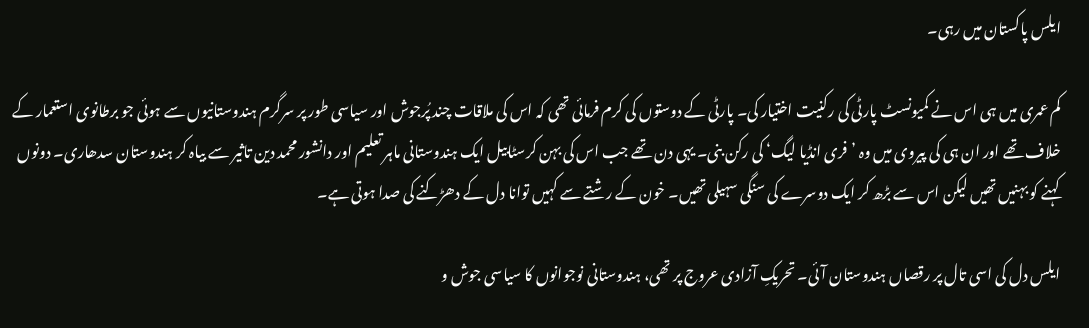ایلس پاکستان میں رہی۔

کم عمری میں ہی اس نے کمیونسٹ پارٹی کی رکنیت اختیار کی۔ پارٹی کے دوستوں کی کرم فرمائی تھی کہ اس کی ملاقات چند پُرجوش اور سیاسی طور پر سرگرم ہندوستانیوں سے ہوئی جو برطانوی استعمار کے خلاف تھے اور ان ہی کی پیروی میں وہ ’فری انڈیا لیگ‘ کی رکن بنی۔ یہی دن تھے جب اس کی بہن کرسٹابیل ایک ہندوستانی ماہر تعلیم اور دانشور محمد دین تاثیر سے بیاہ کر ہندوستان سدھاری۔ دونوں کہنے کو بہنیں تھیں لیکن اس سے بڑھ کر ایک دوسرے کی سنگی سہیلی تھیں۔ خون کے رشتے سے کہیں توانا دل کے دھڑکنے کی صدا ہوتی ہے۔

ایلس دل کی اسی تال پر رقصاں ہندوستان آئی۔ تحریکِ آزادی عروج پر تھی، ہندوستانی نوجوانوں کا سیاسی جوش و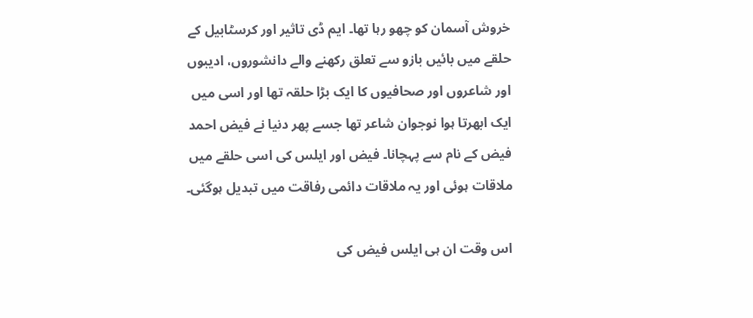خروش آسمان کو چھو رہا تھا۔ ایم ڈی تاثیر اور کرسٹابیل کے حلقے میں بائیں بازو سے تعلق رکھنے والے دانشوروں، ادیبوں اور شاعروں اور صحافیوں کا ایک بڑا حلقہ تھا اور اسی میں ایک ابھرتا ہوا نوجوان شاعر تھا جسے پھر دنیا نے فیض احمد فیض کے نام سے پہچانا۔ فیض اور ایلس کی اسی حلقے میں ملاقات ہوئی اور یہ ملاقات دائمی رفاقت میں تبدیل ہوگئی۔

اس وقت ان ہی ایلس فیض کی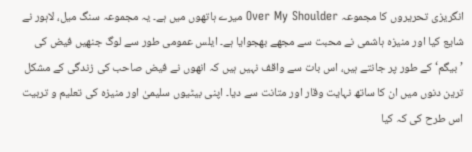انگریزی تحریروں کا مجموعہ Over My Shoulder میرے ہاتھوں میں ہے۔ یہ مجموعہ سنگ میل، لاہور نے شایع کیا اور منیزہ ہاشمی نے محبت سے مجھے بھجوایا ہے۔ ایلس عمومی طور سے لوگ جنھیں فیض کی ’بیگم‘ کے طور پر جانتے ہیں، اس بات سے واقف نہیں ہیں کہ انھوں نے فیض صاحب کی زندگی کے مشکل ترین دنوں میں ان کا ساتھ نہایت وقار اور متانت سے دیا۔ اپنی بیٹیوں سلیمیٰ اور منیزہ کی تعلیم و تربیت اس طرح کی کہ کیا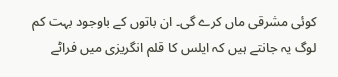کوئی مشرقی ماں کرے گی۔ ان باتوں کے باوجود بہت کم لوگ یہ جانتے ہیں کہ ایلس کا قلم انگریزی میں فراٹے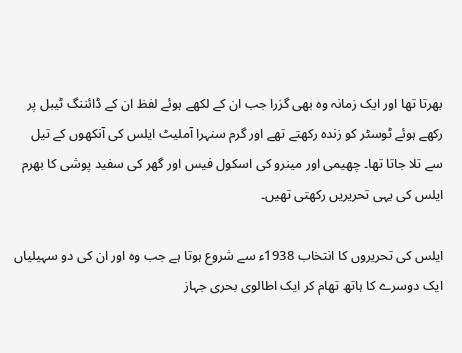بھرتا تھا اور ایک زمانہ وہ بھی گزرا جب ان کے لکھے ہوئے لفظ ان کے ڈائننگ ٹیبل پر رکھے ہوئے ٹوسٹر کو زندہ رکھتے تھے اور گرم سنہرا آملیٹ ایلس کی آنکھوں کے تیل سے تلا جاتا تھا۔ چھیمی اور مینرو کی اسکول فیس اور گھر کی سفید پوشی کا بھرم ایلس کی یہی تحریریں رکھتی تھیں۔

ایلس کی تحریروں کا انتخاب 1938ء سے شروع ہوتا ہے جب وہ اور ان کی دو سہیلیاں ایک دوسرے کا ہاتھ تھام کر ایک اطالوی بحری جہاز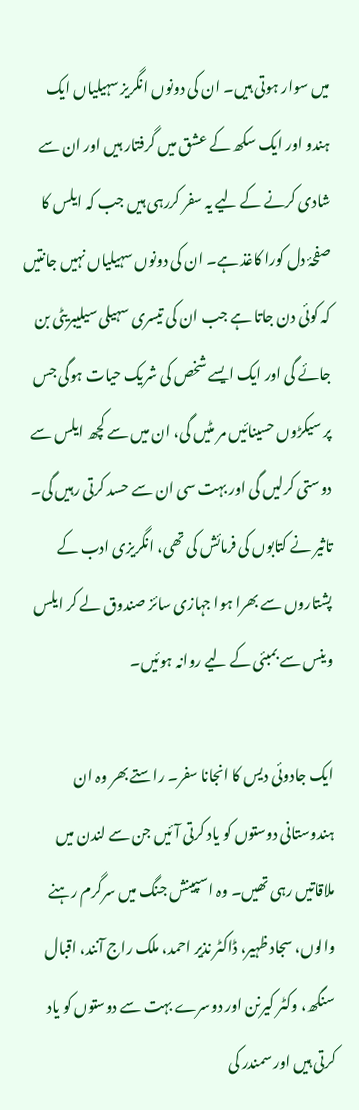میں سوار ہوتی ہیں۔ ان کی دونوں انگریز سہیلیاں ایک ہندو اور ایک سکھ کے عشق میں گرفتار ہیں اور ان سے شادی کرنے کے لیے یہ سفر کررہی ہیں جب کہ ایلس کا صفحۂ دل کورا کاغذ ہے۔ ان کی دونوں سہیلیاں نہیں جانتیں کہ کوئی دن جاتا ہے جب ان کی تیسری سہیلی سیلیبریٹی بن جائے گی اور ایک ایسے شخص کی شریک حیات ہوگی جس پر سیکڑوں حسینائیں مر مٹیں گی، ان میں سے کچھ ایلس سے دوستی کرلیں گی اور بہت سی ان سے حسد کرتی رہیں گی۔ تاثیر نے کتابوں کی فرمائش کی تھی، انگریزی ادب کے پشتاروں سے بھرا ہوا جہازی سائز صندوق لے کر ایلس وینس سے بمبئی کے لیے روانہ ہوئیں۔

ایک جادوئی دیس کا انجانا سفر۔ راستے بھر وہ ان ہندوستانی دوستوں کو یاد کرتی آئیں جن سے لندن میں ملاقاتیں رہی تھیں۔ وہ اسپینش جنگ میں سرگرم رہنے والوں، سجاد ظہیر، ڈاکٹر نذیر احمد، ملک راج آنند، اقبال سنگھ، وکٹر کیرنن اور دوسرے بہت سے دوستوں کو یاد کرتی ہیں اور سمندر کی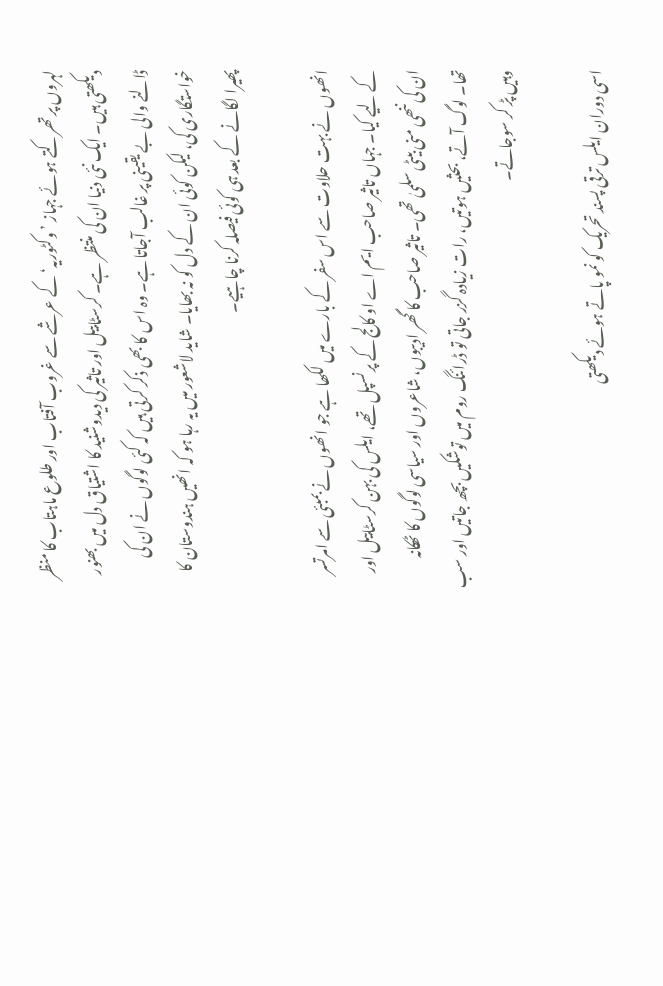لہروں پر تھرکتے ہوئے جہاز ’وکٹوریہ‘ کے عرشے سے غروب آفتاب اور طلوع ماہتاب کا منظر دیکھتی ہیں۔ ایک نئی دنیا ان کی منتظر ہے۔ کرسٹابیل اور تاثیر کی دیدوشنید کا اشتیاق دل میں بھنور ڈالنے والی بے یقینی پر غالب آجاتا ہے۔ وہ اس کا بھی ذکر کرتی ہیں کہ کئی لوگوں نے ان کی خواستگاری کی، لیکن کوئی ان کے دل کو نہ بھایا۔ شاید لاشعور میں یہ رہا ہو کہ انھیں ہندوستان کا پھیرا لگانے کے بعد ہی کوئی فیصلہ کرنا چاہیے۔

انھوں نے بہت حلاوت سے اس سفر کے بارے میں لکھا ہے جو انھوں نے بمبئی سے امرتسر کے لیے کیا۔ جہاں تاثیر صاحب ایم اے او کالج کے پرنسپل تھے، ایلس کی بہن کرسٹابیل اور ان کی ننھی منی بیٹی سلمیٰ تھی۔ تاثیر صاحب کا گھر ادیبوں، شاعروں اور سیاسی لوگوں کا ٹھکانہ تھا۔ لوگ آتے، بحثیں ہوتیں، رات زیادہ گزر جاتی تو ڈرائنگ روم میں توشکیں بچھ جاتیں اور سب وہیں پڑ کر سوجاتے۔

اسی دوران ایلس ترقی پسند تحریک کو نمو پاتے ہوئے دیکھتی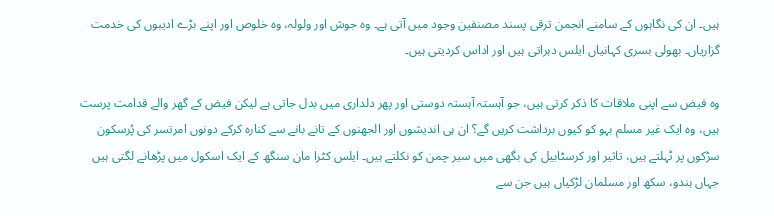ہیں۔ ان کی نگاہوں کے سامنے انجمن ترقی پسند مصنفین وجود میں آتی ہے۔ وہ جوش اور ولولہ، وہ خلوص اور اپنے بڑے ادیبوں کی خدمت گزاریاں۔ بھولی بسری کہانیاں ایلس دہراتی ہیں اور اداس کردیتی ہیں۔

وہ فیض سے اپنی ملاقات کا ذکر کرتی ہیں، جو آہستہ آہستہ دوستی اور پھر دلداری میں بدل جاتی ہے لیکن فیض کے گھر والے قدامت پرست ہیں، وہ ایک غیر مسلم بہو کو کیوں برداشت کریں گے؟ ان ہی اندیشوں اور الجھنوں کے تانے بانے سے کنارہ کرکے دونوں امرتسر کی پُرسکون سڑکوں پر ٹہلتے ہیں، تاثیر اور کرسٹابیل کی بگھی میں سیر چمن کو نکلتے ہیں۔ ایلس کٹرا مان سنگھ کے ایک اسکول میں پڑھانے لگتی ہیں جہاں ہندو، سکھ اور مسلمان لڑکیاں ہیں جن سے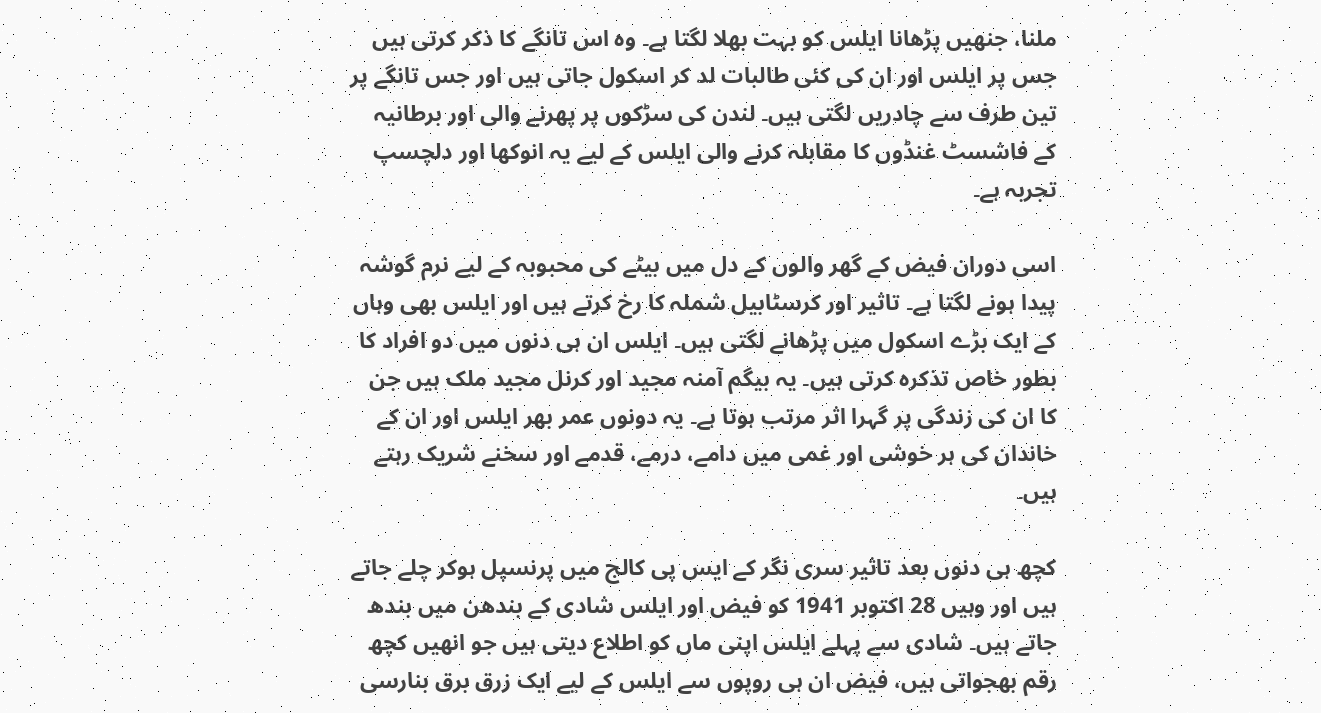ملنا، جنھیں پڑھانا ایلس کو بہت بھلا لگتا ہے۔ وہ اس تانگے کا ذکر کرتی ہیں جس پر ایلس اور ان کی کئی طالبات لد کر اسکول جاتی ہیں اور جس تانگے پر تین طرف سے چادریں لگتی ہیں۔ لندن کی سڑکوں پر پھرنے والی اور برطانیہ کے فاشسٹ غنڈوں کا مقابلہ کرنے والی ایلس کے لیے یہ انوکھا اور دلچسپ تجربہ ہے۔

اسی دوران فیض کے گھر والوں کے دل میں بیٹے کی محبوبہ کے لیے نرم گوشہ پیدا ہونے لگتا ہے۔ تاثیر اور کرسٹابیل شملہ کا رخ کرتے ہیں اور ایلس بھی وہاں کے ایک بڑے اسکول میں پڑھانے لگتی ہیں۔ ایلس ان ہی دنوں میں دو افراد کا بطور خاص تذکرہ کرتی ہیں۔ یہ بیگم آمنہ مجید اور کرنل مجید ملک ہیں جن کا ان کی زندگی پر گہرا اثر مرتب ہوتا ہے۔ یہ دونوں عمر بھر ایلس اور ان کے خاندان کی ہر خوشی اور غمی میں دامے، درمے، قدمے اور سخنے شریک رہتے ہیں۔

کچھ ہی دنوں بعد تاثیر سری نگر کے ایس پی کالج میں پرنسپل ہوکر چلے جاتے ہیں اور وہیں 28 اکتوبر 1941 کو فیض اور ایلس شادی کے بندھن میں بندھ جاتے ہیں۔ شادی سے پہلے ایلس اپنی ماں کو اطلاع دیتی ہیں جو انھیں کچھ رقم بھجواتی ہیں، فیض ان ہی روپوں سے ایلس کے لیے ایک زرق برق بنارسی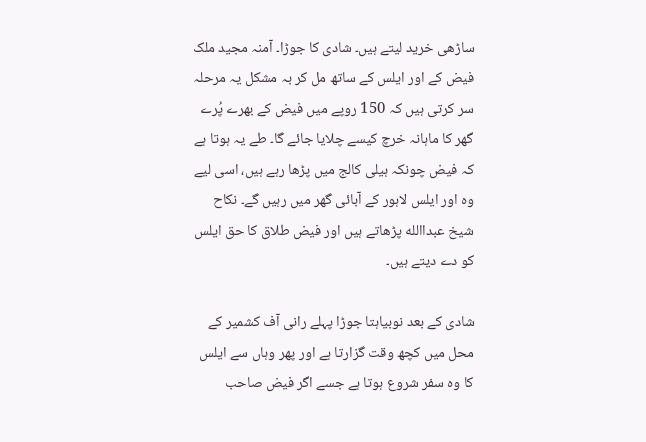ساڑھی خرید لیتے ہیں۔ شادی کا جوڑا۔ آمنہ مجید ملک فیض کے اور ایلس کے ساتھ مل کر بہ مشکل یہ مرحلہ سر کرتی ہیں کہ 150 روپے میں فیض کے بھرے پُرے گھر کا ماہانہ خرچ کیسے چلایا جائے گا۔ طے یہ ہوتا ہے کہ فیض چونکہ ہیلی کالج میں پڑھا رہے ہیں، اسی لیے وہ اور ایلس لاہور کے آبائی گھر میں رہیں گے۔ نکاح شیخ عبداالله پڑھاتے ہیں اور فیض طلاق کا حق ایلس کو دے دیتے ہیں۔

شادی کے بعد نوبیاہتا جوڑا پہلے رانی آف کشمیر کے محل میں کچھ وقت گزارتا ہے اور پھر وہاں سے ایلس کا وہ سفر شروع ہوتا ہے جسے اگر فیض صاحب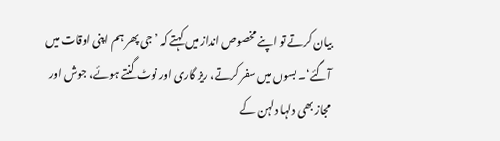بیان کرتے تو اپنے مخصوص انداز میں کہتے کہ ’جی پھر ہم اپنی اوقات میں آگئے‘۔ بسوں میں سفر کرتے، ریز گاری اور نوٹ گنتے ہوئے، جوش اور مجاز بھی دلہا دلہن کے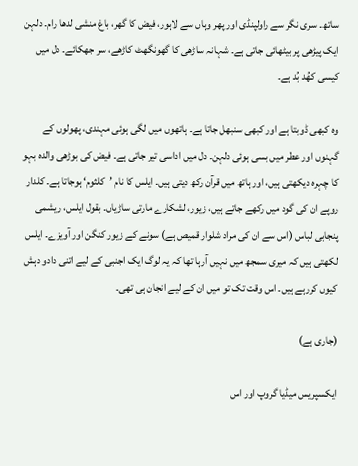ساتھ۔ سری نگر سے راولپنڈی اور پھر وہاں سے لاہور، فیض کا گھر، باغ منشی لدھا رام۔ دلہن ایک پیڑھی پر بیٹھائی جاتی ہے۔ شہانہ ساڑھی کا گھونگھٹ کاڑھے، سر جھکائے۔ دل میں کیسی کھُد بُد ہے۔

وہ کبھی ڈوبتا ہے اور کبھی سنبھل جاتا ہے۔ ہاتھوں میں لگی ہوئی مہندی، پھولوں کے گہنوں اور عطر میں بسی ہوئی دلہن۔ دل میں اداسی تیر جاتی ہے۔ فیض کی بوڑھی والدہ بہو کا چہرہ دیکھتی ہیں، اور ہاتھ میں قرآن رکھ دیتی ہیں۔ ایلس کا نام ’کلثوم‘ ہوجاتا ہے۔ کلدار روپے ان کی گود میں رکھے جاتے ہیں، زیور، لشکارے مارتی ساڑیاں۔ بقول ایلس، ریشمی پنجابی لباس (اس سے ان کی مراد شلوار قمیص ہے) سونے کے زیور کنگن اور آویزے۔ ایلس لکھتی ہیں کہ میری سمجھ میں نہیں آرہا تھا کہ یہ لوگ ایک اجنبی کے لیے اتنی دادو دہش کیوں کررہے ہیں۔ اس وقت تک تو میں ان کے لیے انجان ہی تھی۔

(جاری ہے)

ایکسپریس میڈیا گروپ اور اس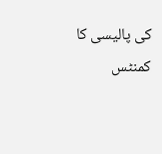کی پالیسی کا کمنٹس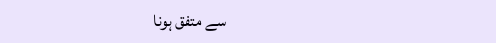سے متفق ہونا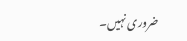ضروری نہیں۔